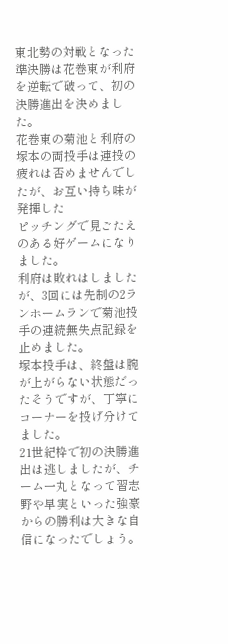東北勢の対戦となった準決勝は花巻東が利府を逆転で破って、初の決勝進出を決めました。
花巻東の菊池と利府の塚本の両投手は連投の疲れは否めませんでしたが、お互い持ち味が発揮した
ピッチングで見ごたえのある好ゲームになりました。
利府は敗れはしましたが、3回には先制の2ランホームランで菊池投手の連続無失点記録を止めました。
塚本投手は、終盤は腕が上がらない状態だったそうですが、丁寧にコーナーを投げ分けてました。
21世紀枠で初の決勝進出は逃しましたが、チーム一丸となって習志野や早実といった強豪からの勝利は大きな自信になったでしょう。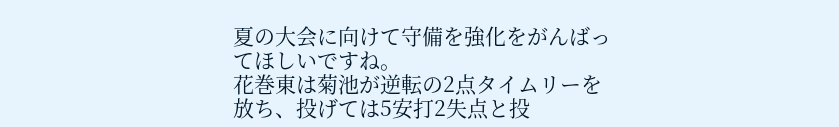夏の大会に向けて守備を強化をがんばってほしいですね。
花巻東は菊池が逆転の2点タイムリーを放ち、投げては5安打2失点と投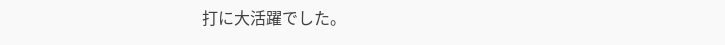打に大活躍でした。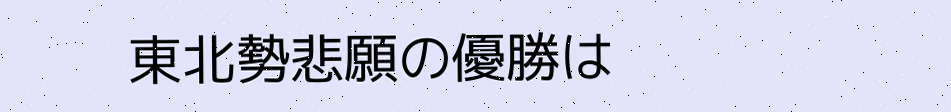東北勢悲願の優勝は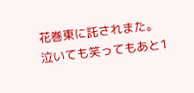花巻東に託されまた。
泣いても笑ってもあと1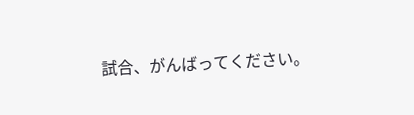試合、がんばってください。